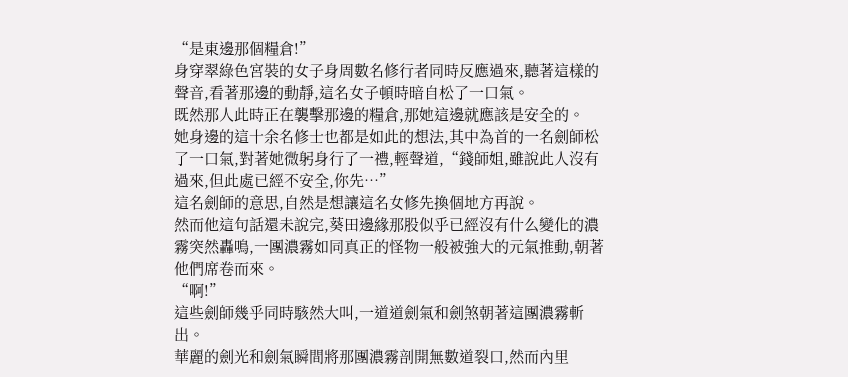“是東邊那個糧倉!”
身穿翠綠色宮裝的女子身周數名修行者同時反應過來,聽著這樣的聲音,看著那邊的動靜,這名女子頓時暗自松了一口氣。
既然那人此時正在襲擊那邊的糧倉,那她這邊就應該是安全的。
她身邊的這十余名修士也都是如此的想法,其中為首的一名劍師松了一口氣,對著她微躬身行了一禮,輕聲道,“錢師姐,雖說此人沒有過來,但此處已經不安全,你先…”
這名劍師的意思,自然是想讓這名女修先換個地方再說。
然而他這句話還未說完,葵田邊緣那股似乎已經沒有什么變化的濃霧突然轟鳴,一團濃霧如同真正的怪物一般被強大的元氣推動,朝著他們席卷而來。
“啊!”
這些劍師幾乎同時駭然大叫,一道道劍氣和劍煞朝著這團濃霧斬出。
華麗的劍光和劍氣瞬間將那團濃霧剖開無數道裂口,然而內里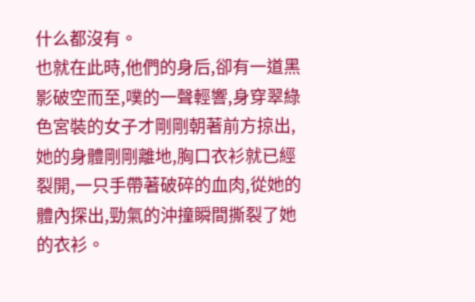什么都沒有。
也就在此時,他們的身后,卻有一道黑影破空而至,噗的一聲輕響,身穿翠綠色宮裝的女子才剛剛朝著前方掠出,她的身體剛剛離地,胸口衣衫就已經裂開,一只手帶著破碎的血肉,從她的體內探出,勁氣的沖撞瞬間撕裂了她的衣衫。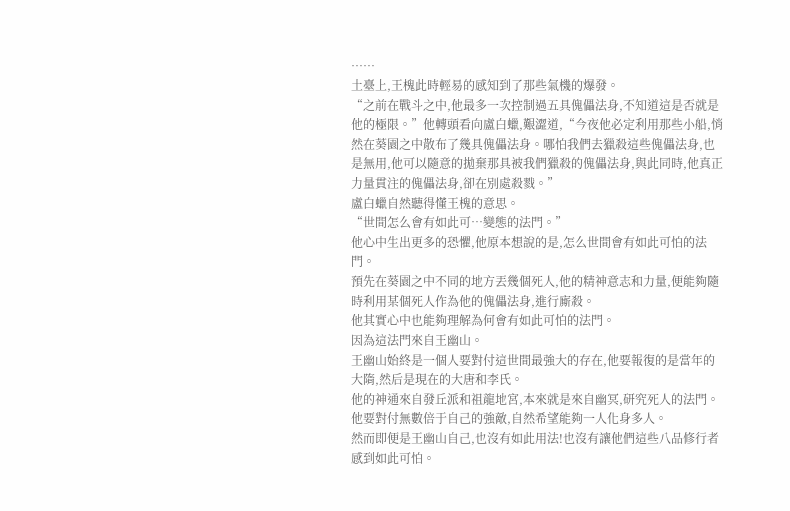……
土臺上,王槐此時輕易的感知到了那些氣機的爆發。
“之前在戰斗之中,他最多一次控制過五具傀儡法身,不知道這是否就是他的極限。”他轉頭看向盧白蠟,艱澀道,“今夜他必定利用那些小船,悄然在葵園之中散布了幾具傀儡法身。哪怕我們去獵殺這些傀儡法身,也是無用,他可以隨意的拋棄那具被我們獵殺的傀儡法身,與此同時,他真正力量貫注的傀儡法身,卻在別處殺戮。”
盧白蠟自然聽得懂王槐的意思。
“世間怎么會有如此可…變態的法門。”
他心中生出更多的恐懼,他原本想說的是,怎么世間會有如此可怕的法門。
預先在葵園之中不同的地方丟幾個死人,他的精神意志和力量,便能夠隨時利用某個死人作為他的傀儡法身,進行廝殺。
他其實心中也能夠理解為何會有如此可怕的法門。
因為這法門來自王幽山。
王幽山始終是一個人要對付這世間最強大的存在,他要報復的是當年的大隋,然后是現在的大唐和李氏。
他的神通來自發丘派和祖龍地宮,本來就是來自幽冥,研究死人的法門。
他要對付無數倍于自己的強敵,自然希望能夠一人化身多人。
然而即便是王幽山自己,也沒有如此用法!也沒有讓他們這些八品修行者感到如此可怕。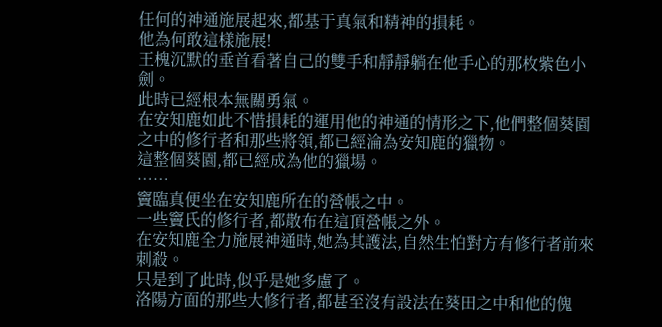任何的神通施展起來,都基于真氣和精神的損耗。
他為何敢這樣施展!
王槐沉默的垂首看著自己的雙手和靜靜躺在他手心的那枚紫色小劍。
此時已經根本無關勇氣。
在安知鹿如此不惜損耗的運用他的神通的情形之下,他們整個葵園之中的修行者和那些將領,都已經淪為安知鹿的獵物。
這整個葵園,都已經成為他的獵場。
……
竇臨真便坐在安知鹿所在的營帳之中。
一些竇氏的修行者,都散布在這頂營帳之外。
在安知鹿全力施展神通時,她為其護法,自然生怕對方有修行者前來刺殺。
只是到了此時,似乎是她多慮了。
洛陽方面的那些大修行者,都甚至沒有設法在葵田之中和他的傀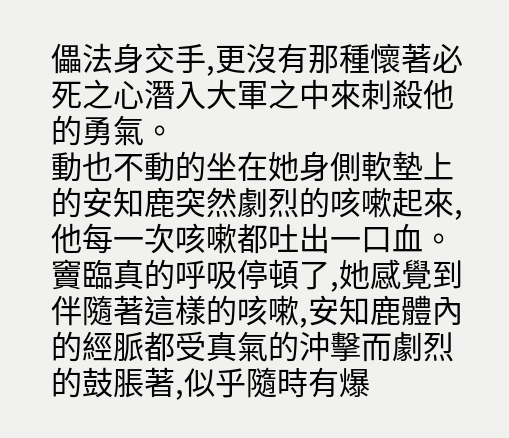儡法身交手,更沒有那種懷著必死之心潛入大軍之中來刺殺他的勇氣。
動也不動的坐在她身側軟墊上的安知鹿突然劇烈的咳嗽起來,他每一次咳嗽都吐出一口血。
竇臨真的呼吸停頓了,她感覺到伴隨著這樣的咳嗽,安知鹿體內的經脈都受真氣的沖擊而劇烈的鼓脹著,似乎隨時有爆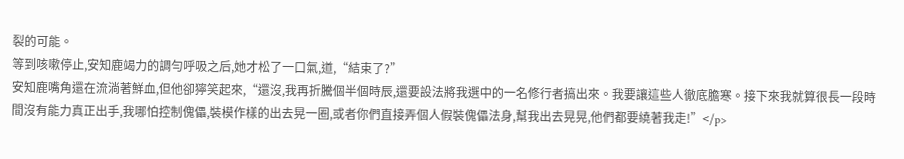裂的可能。
等到咳嗽停止,安知鹿竭力的調勻呼吸之后,她才松了一口氣,道,“結束了?”
安知鹿嘴角還在流淌著鮮血,但他卻獰笑起來,“還沒,我再折騰個半個時辰,還要設法將我選中的一名修行者搞出來。我要讓這些人徹底膽寒。接下來我就算很長一段時間沒有能力真正出手,我哪怕控制傀儡,裝模作樣的出去晃一圈,或者你們直接弄個人假裝傀儡法身,幫我出去晃晃,他們都要繞著我走!”</p>